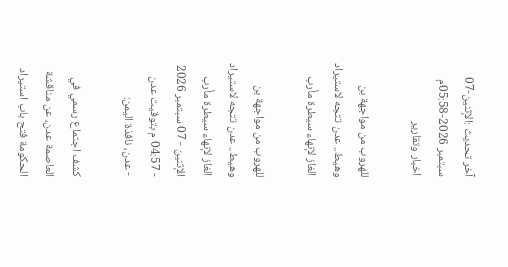آخر تحديث :الإثنين-07 سبتمبر 2026-05:58م
اخبار وتقارير

للهروب من مواجهة بن وهيط.. عدن تتجه لاستيراد الغاز لإنهاء سيطرة مأرب

للهروب من مواجهة بن وهيط.. عدن تتجه لاستيراد الغاز لإنهاء سيطرة مأرب
الإثنين - 07 سبتمبر 2026 - 04:57 م بتوقيت عدن
- عدن، نافذة اليمن:

كشف اجتماع رسمي في العاصمة عدن، عن مناقشة الحكومة فتح باب استيراد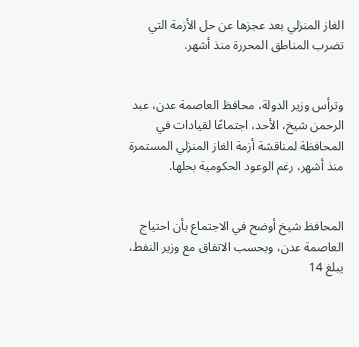الغاز المنزلي بعد عجزها عن حل الأزمة التي تضرب المناطق المحررة منذ أشهر.


وترأس وزير الدولة، محافظ العاصمة عدن، عبد الرحمن شيخ، الأحد، اجتماعًا لقيادات في المحافظة لمناقشة أزمة الغاز المنزلي المستمرة منذ أشهر، رغم الوعود الحكومية بحلها.


المحافظ شيخ أوضح في الاجتماع بأن احتياج العاصمة عدن، وبحسب الاتفاق مع وزير النفط، يبلغ 14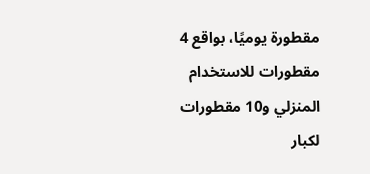مقطورة يوميًا، بواقع 4 مقطورات للاستخدام المنزلي و10 مقطورات لكبار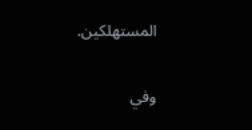المستهلكين.


وفي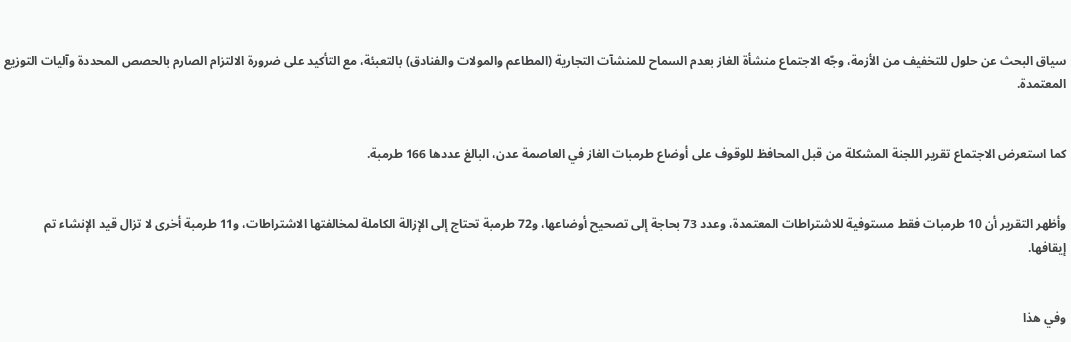سياق البحث عن حلول للتخفيف من الأزمة، وجّه الاجتماع منشأة الغاز بعدم السماح للمنشآت التجارية (المطاعم والمولات والفنادق) بالتعبئة، مع التأكيد على ضرورة الالتزام الصارم بالحصص المحددة وآليات التوزيع المعتمدة.


كما استعرض الاجتماع تقرير اللجنة المشكلة من قبل المحافظ للوقوف على أوضاع طرمبات الغاز في العاصمة عدن، البالغ عددها 166 طرمبة.


وأظهر التقرير أن 10 طرمبات فقط مستوفية للاشتراطات المعتمدة، وعدد 73 بحاجة إلى تصحيح أوضاعها، و72 طرمبة تحتاج إلى الإزالة الكاملة لمخالفتها الاشتراطات، و11 طرمبة أخرى لا تزال قيد الإنشاء تم إيقافها.


وفي هذا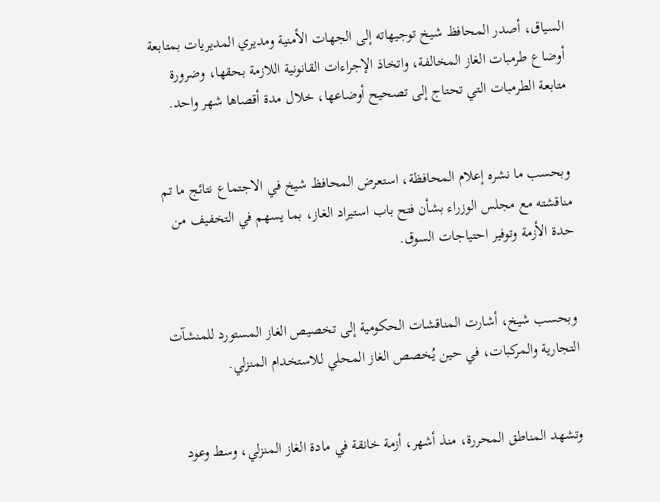السياق، أصدر المحافظ شيخ توجيهاته إلى الجهات الأمنية ومديري المديريات بمتابعة أوضاع طرمبات الغاز المخالفة، واتخاذ الإجراءات القانونية اللازمة بحقها، وضرورة متابعة الطرمبات التي تحتاج إلى تصحيح أوضاعها، خلال مدة أقصاها شهر واحد.


وبحسب ما نشره إعلام المحافظة، استعرض المحافظ شيخ في الاجتماع نتائج ما تم مناقشته مع مجلس الوزراء بشأن فتح باب استيراد الغاز، بما يسهم في التخفيف من حدة الأزمة وتوفير احتياجات السوق.


وبحسب شيخ، أشارت المناقشات الحكومية إلى تخصيص الغاز المستورد للمنشآت التجارية والمركبات، في حين يُخصص الغاز المحلي للاستخدام المنزلي.


وتشهد المناطق المحررة، منذ أشهر، أزمة خانقة في مادة الغاز المنزلي، وسط وعود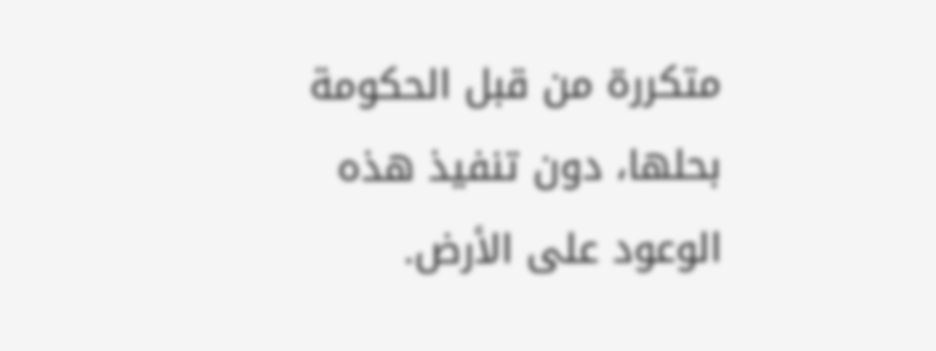متكررة من قبل الحكومة بحلها، دون تنفيذ هذه الوعود على الأرض.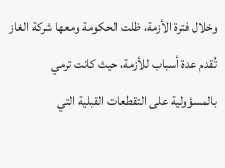وخلال فترة الأزمة، ظلت الحكومة ومعها شركة الغاز تُقدم عدة أسباب للأزمة، حيث كانت ترمي بالمسؤولية على التقطعات القبلية التي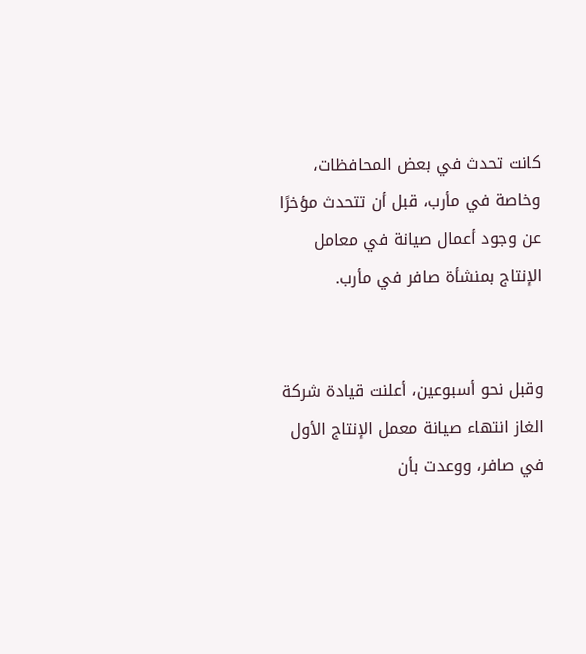كانت تحدث في بعض المحافظات، وخاصة في مأرب، قبل أن تتحدث مؤخرًا عن وجود أعمال صيانة في معامل الإنتاج بمنشأة صافر في مأرب.


وقبل نحو أسبوعين، أعلنت قيادة شركة الغاز انتهاء صيانة معمل الإنتاج الأول في صافر، ووعدت بأن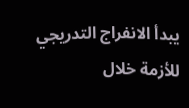يبدأ الانفراج التدريجي للأزمة خلال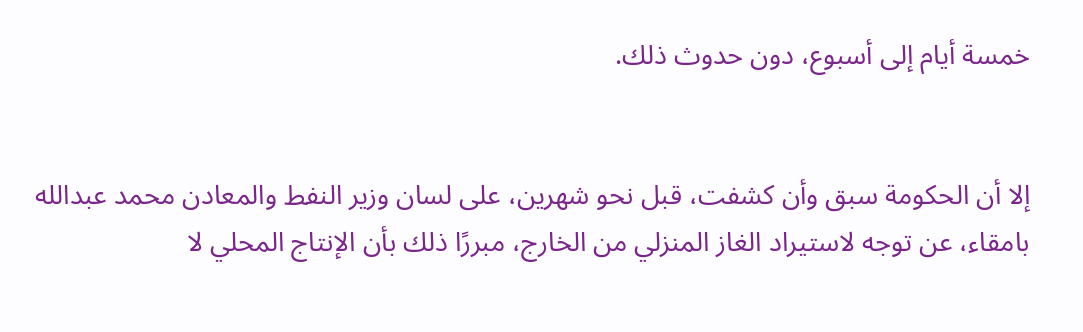خمسة أيام إلى أسبوع، دون حدوث ذلك.


إلا أن الحكومة سبق وأن كشفت، قبل نحو شهرين، على لسان وزير النفط والمعادن محمد عبدالله بامقاء، عن توجه لاستيراد الغاز المنزلي من الخارج، مبررًا ذلك بأن الإنتاج المحلي لا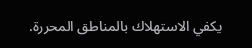يكفي الاستهلاك بالمناطق المحررة.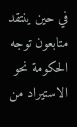في حين ينتقد متابعون توجه الحكومة نحو الاستيراد من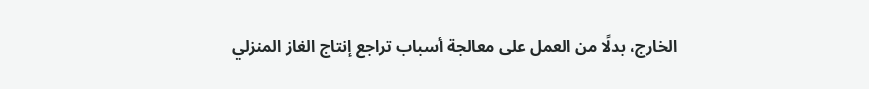الخارج، بدلًا من العمل على معالجة أسباب تراجع إنتاج الغاز المنزلي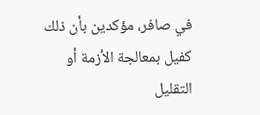في صافر، مؤكدين بأن ذلك كفيل بمعالجة الأزمة أو التقليل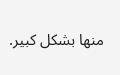منها بشكل كبير.